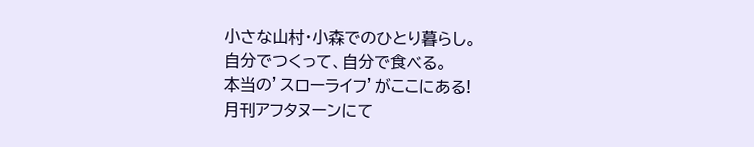小さな山村・小森でのひとり暮らし。
自分でつくって、自分で食べる。
本当の’スローライフ’がここにある!
月刊アフタヌーンにて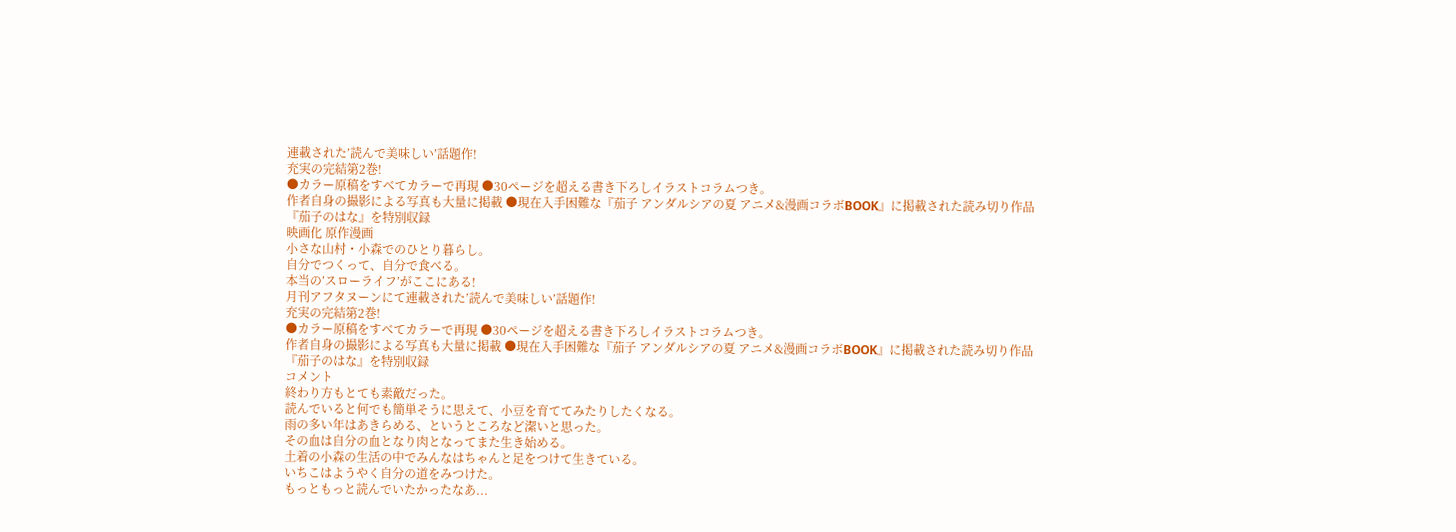連載された’読んで美味しい’話題作!
充実の完結第2巻!
●カラー原稿をすべてカラーで再現 ●30ページを超える書き下ろしイラストコラムつき。
作者自身の撮影による写真も大量に掲載 ●現在入手困難な『茄子 アンダルシアの夏 アニメ&漫画コラボBOOK』に掲載された読み切り作品『茄子のはな』を特別収録
映画化 原作漫画
小さな山村・小森でのひとり暮らし。
自分でつくって、自分で食べる。
本当の’スローライフ’がここにある!
月刊アフタヌーンにて連載された’読んで美味しい’話題作!
充実の完結第2巻!
●カラー原稿をすべてカラーで再現 ●30ページを超える書き下ろしイラストコラムつき。
作者自身の撮影による写真も大量に掲載 ●現在入手困難な『茄子 アンダルシアの夏 アニメ&漫画コラボBOOK』に掲載された読み切り作品『茄子のはな』を特別収録
コメント
終わり方もとても素敵だった。
読んでいると何でも簡単そうに思えて、小豆を育ててみたりしたくなる。
雨の多い年はあきらめる、というところなど潔いと思った。
その血は自分の血となり肉となってまた生き始める。
土着の小森の生活の中でみんなはちゃんと足をつけて生きている。
いちこはようやく自分の道をみつけた。
もっともっと読んでいたかったなあ...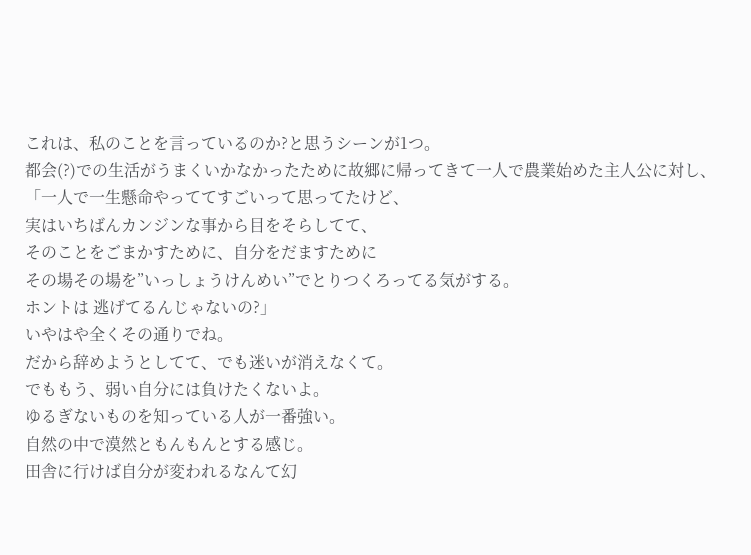これは、私のことを言っているのか?と思うシーンが1つ。
都会(?)での生活がうまくいかなかったために故郷に帰ってきて一人で農業始めた主人公に対し、
「一人で一生懸命やっててすごいって思ってたけど、
実はいちばんカンジンな事から目をそらしてて、
そのことをごまかすために、自分をだますために
その場その場を”いっしょうけんめい”でとりつくろってる気がする。
ホントは 逃げてるんじゃないの?」
いやはや全くその通りでね。
だから辞めようとしてて、でも迷いが消えなくて。
でももう、弱い自分には負けたくないよ。
ゆるぎないものを知っている人が一番強い。
自然の中で漠然ともんもんとする感じ。
田舎に行けば自分が変われるなんて幻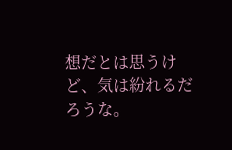想だとは思うけど、気は紛れるだろうな。